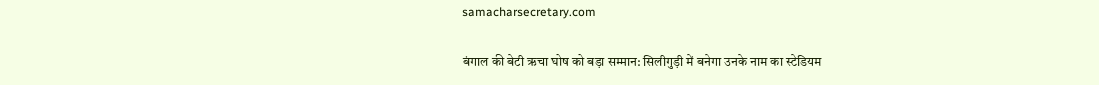samacharsecretary.com

बंगाल की बेटी ऋचा घोष को बड़ा सम्मान: सिलीगुड़ी में बनेगा उनके नाम का स्टेडियम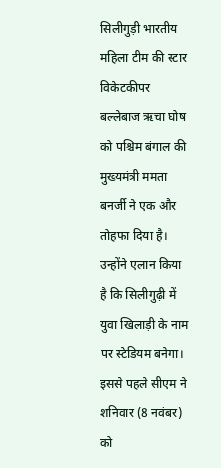सिलीगुड़ी भारतीय महिला टीम की स्टार विकेटकीपर बल्लेबाज ऋचा घोष को पश्चिम बंगाल की मुख्यमंत्री ममता बनर्जी ने एक और तोहफा दिया है। उन्होंने एलान किया है कि सिलीगुढ़ी में युवा खिलाड़ी के नाम पर स्टेडियम बनेगा। इससे पहले सीएम ने शनिवार (8 नवंबर) को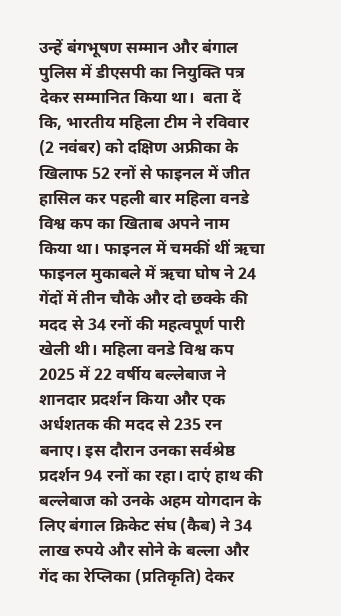उन्हें बंगभूषण सम्मान और बंगाल पुलिस में डीएसपी का नियुक्ति पत्र देकर सम्मानित किया था।  बता दें कि, भारतीय महिला टीम ने रविवार (2 नवंबर) को दक्षिण अफ्रीका के खिलाफ 52 रनों से फाइनल में जीत हासिल कर पहली बार महिला वनडे विश्व कप का खिताब अपने नाम किया था। फाइनल में चमकीं थीं ऋचा फाइनल मुकाबले में ऋचा घोष ने 24 गेंदों में तीन चौके और दो छक्के की मदद से 34 रनों की महत्वपूर्ण पारी खेली थी। महिला वनडे विश्व कप 2025 में 22 वर्षीय बल्लेबाज ने शानदार प्रदर्शन किया और एक अर्धशतक की मदद से 235 रन बनाए। इस दौरान उनका सर्वश्रेष्ठ प्रदर्शन 94 रनों का रहा। दाएं हाथ की बल्लेबाज को उनके अहम योगदान के लिए बंगाल क्रिकेट संघ (कैब) ने 34 लाख रुपये और सोने के बल्ला और गेंद का रेप्लिका (प्रतिकृति) देकर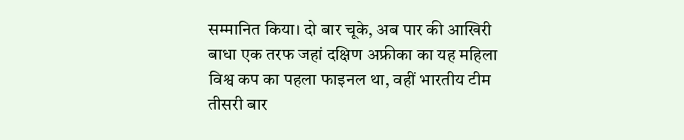सम्मानित किया। दो बार चूके, अब पार की आखिरी बाधा एक तरफ जहां दक्षिण अफ्रीका का यह महिला विश्व कप का पहला फाइनल था, वहीं भारतीय टीम तीसरी बार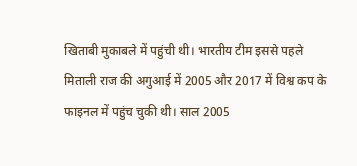खिताबी मुकाबले में पहुंची थी। भारतीय टीम इससे पहले मिताली राज की अगुआई में 2005 और 2017 में विश्व कप के फाइनल में पहुंच चुकी थी। साल 2005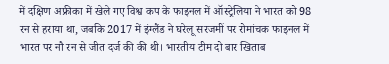में दक्षिण अफ्रीका में खेले गए विश्व कप के फाइनल में ऑस्ट्रेलिया ने भारत को 98 रन से हराया था, जबकि 2017 में इंग्लैंड ने घरेलू सरजमीं पर रोमांचक फाइनल में भारत पर नौ रन से जीत दर्ज की की थी। भारतीय टीम दो बार खिताब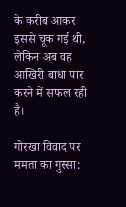के करीब आकर इससे चूक गई थी, लेकिन अब वह आखिरी बाधा पार करने में सफल रही है।

गोरखा विवाद पर ममता का गुस्सा: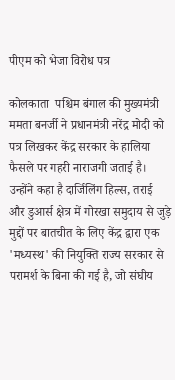पीएम को भेजा विरोध पत्र

कोलकाता  पश्चिम बंगाल की मुख्यमंत्री ममता बनर्जी ने प्रधानमंत्री नरेंद्र मोदी को पत्र लिखकर केंद्र सरकार के हालिया फैसले पर गहरी नाराजगी जताई है। उन्होंने कहा है दार्जिलिंग हिल्स, तराई और डुआर्स क्षेत्र में गोरखा समुदाय से जुड़े मुद्दों पर बातचीत के लिए केंद्र द्वारा एक 'मध्यस्थ' की नियुक्ति राज्य सरकार से परामर्श के बिना की गई है, जो संघीय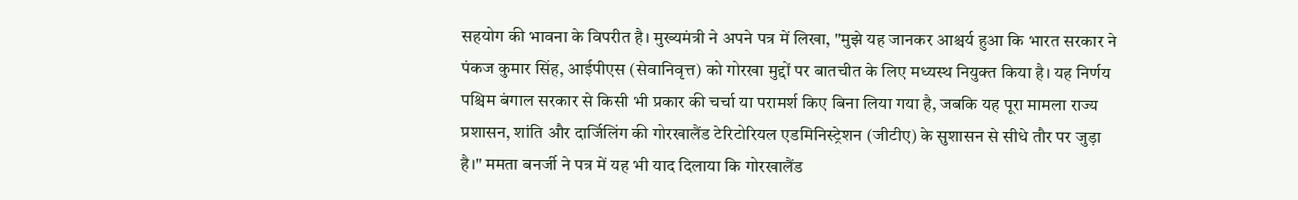सहयोग की भावना के विपरीत है। मुख्यमंत्री ने अपने पत्र में लिखा, "मुझे यह जानकर आश्चर्य हुआ कि भारत सरकार ने पंकज कुमार सिंह, आईपीएस (सेवानिवृत्त) को गोरखा मुद्दों पर बातचीत के लिए मध्यस्थ नियुक्त किया है। यह निर्णय पश्चिम बंगाल सरकार से किसी भी प्रकार की चर्चा या परामर्श किए बिना लिया गया है, जबकि यह पूरा मामला राज्य प्रशासन, शांति और दार्जिलिंग की गोरखालैंड टेरिटोरियल एडमिनिस्ट्रेशन (जीटीए) के सुशासन से सीधे तौर पर जुड़ा है।" ममता बनर्जी ने पत्र में यह भी याद दिलाया कि गोरखालैंड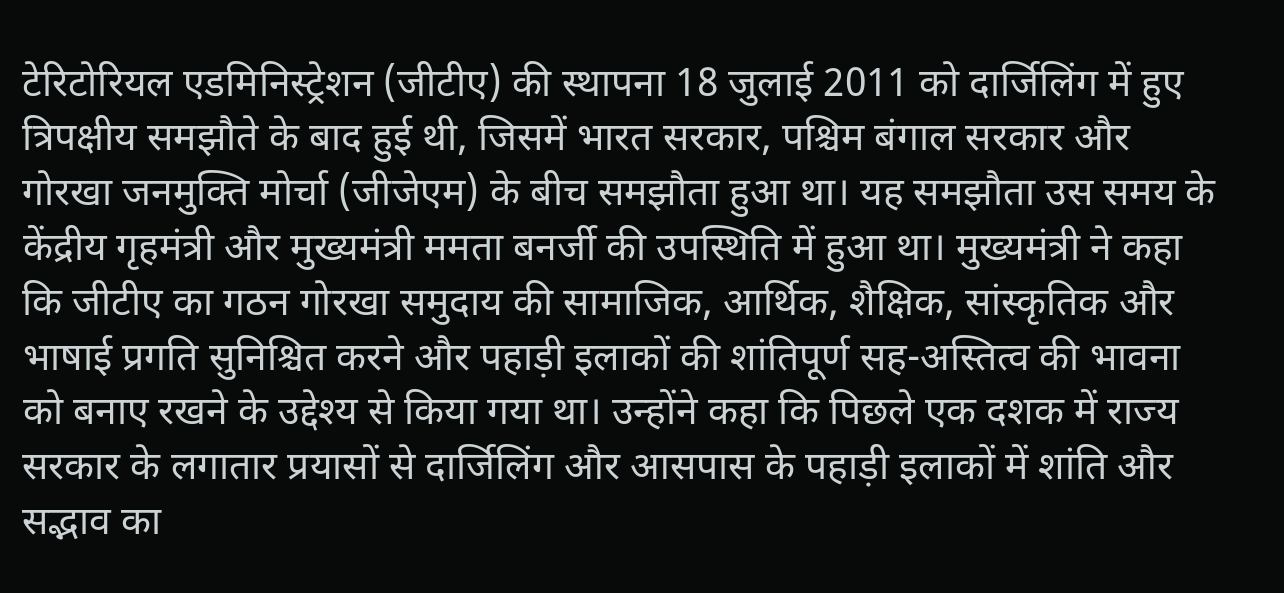टेरिटोरियल एडमिनिस्ट्रेशन (जीटीए) की स्थापना 18 जुलाई 2011 को दार्जिलिंग में हुए त्रिपक्षीय समझौते के बाद हुई थी, जिसमें भारत सरकार, पश्चिम बंगाल सरकार और गोरखा जनमुक्ति मोर्चा (जीजेएम) के बीच समझौता हुआ था। यह समझौता उस समय के केंद्रीय गृहमंत्री और मुख्यमंत्री ममता बनर्जी की उपस्थिति में हुआ था। मुख्यमंत्री ने कहा कि जीटीए का गठन गोरखा समुदाय की सामाजिक, आर्थिक, शैक्षिक, सांस्कृतिक और भाषाई प्रगति सुनिश्चित करने और पहाड़ी इलाकों की शांतिपूर्ण सह-अस्तित्व की भावना को बनाए रखने के उद्देश्य से किया गया था। उन्होंने कहा कि पिछले एक दशक में राज्य सरकार के लगातार प्रयासों से दार्जिलिंग और आसपास के पहाड़ी इलाकों में शांति और सद्भाव का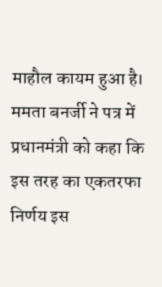माहौल कायम हुआ है। ममता बनर्जी ने पत्र में प्रधानमंत्री को कहा कि इस तरह का एकतरफा निर्णय इस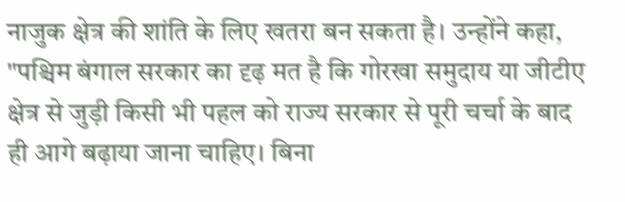नाजुक क्षेत्र की शांति के लिए खतरा बन सकता है। उन्होंने कहा, "पश्चिम बंगाल सरकार का दृढ़ मत है कि गोरखा समुदाय या जीटीए क्षेत्र से जुड़ी किसी भी पहल को राज्य सरकार से पूरी चर्चा के बाद ही आगे बढ़ाया जाना चाहिए। बिना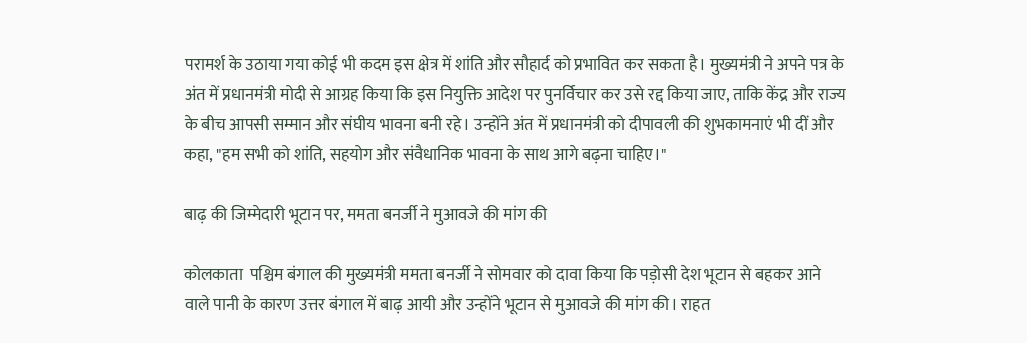परामर्श के उठाया गया कोई भी कदम इस क्षेत्र में शांति और सौहार्द को प्रभावित कर सकता है। मुख्यमंत्री ने अपने पत्र के अंत में प्रधानमंत्री मोदी से आग्रह किया कि इस नियुक्ति आदेश पर पुनर्विचार कर उसे रद्द किया जाए, ताकि केंद्र और राज्य के बीच आपसी सम्मान और संघीय भावना बनी रहे। उन्होंने अंत में प्रधानमंत्री को दीपावली की शुभकामनाएं भी दीं और कहा, "हम सभी को शांति, सहयोग और संवैधानिक भावना के साथ आगे बढ़ना चाहिए।"

बाढ़ की जिम्मेदारी भूटान पर, ममता बनर्जी ने मुआवजे की मांग की

कोलकाता  पश्चिम बंगाल की मुख्यमंत्री ममता बनर्जी ने सोमवार को दावा किया कि पड़ोसी देश भूटान से बहकर आने वाले पानी के कारण उत्तर बंगाल में बाढ़ आयी और उन्होंने भूटान से मुआवजे की मांग की। राहत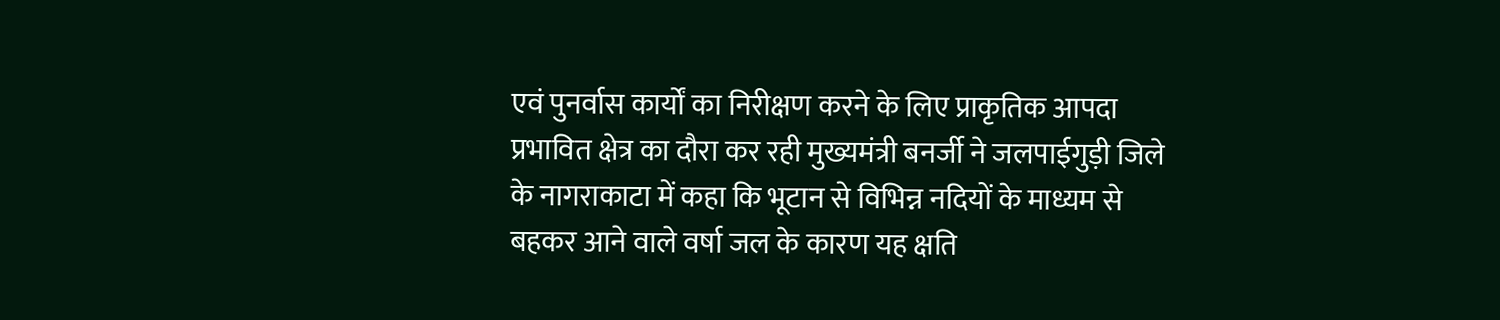एवं पुनर्वास कार्यों का निरीक्षण करने के लिए प्राकृतिक आपदा प्रभावित क्षेत्र का दौरा कर रही मुख्यमंत्री बनर्जी ने जलपाईगुड़ी जिले के नागराकाटा में कहा कि भूटान से विभिन्न नदियों के माध्यम से बहकर आने वाले वर्षा जल के कारण यह क्षति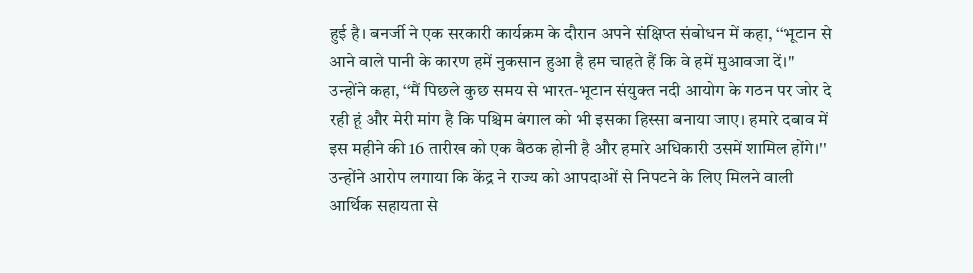हुई है। बनर्जी ने एक सरकारी कार्यक्रम के दौरान अपने संक्षिप्त संबोधन में कहा, ‘‘भूटान से आने वाले पानी के कारण हमें नुकसान हुआ है हम चाहते हैं कि वे हमें मुआवजा दें।" उन्होंने कहा, ‘‘मैं पिछले कुछ समय से भारत-भूटान संयुक्त नदी आयोग के गठन पर जोर दे रही हूं और मेरी मांग है कि पश्चिम बंगाल को भी इसका हिस्सा बनाया जाए। हमारे दबाव में इस महीने की 16 तारीख को एक बैठक होनी है और हमारे अधिकारी उसमें शामिल होंगे।'' उन्होंने आरोप लगाया कि केंद्र ने राज्य को आपदाओं से निपटने के लिए मिलने वाली आर्थिक सहायता से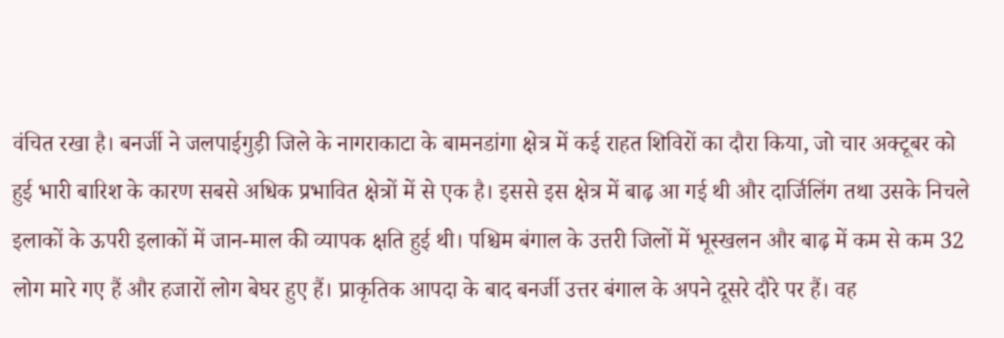वंचित रखा है। बनर्जी ने जलपाईगुड़ी जिले के नागराकाटा के बामनडांगा क्षेत्र में कई राहत शिविरों का दौरा किया, जो चार अक्टूबर को हुई भारी बारिश के कारण सबसे अधिक प्रभावित क्षेत्रों में से एक है। इससे इस क्षेत्र में बाढ़ आ गई थी और दार्जिलिंग तथा उसके निचले इलाकों के ऊपरी इलाकों में जान-माल की व्यापक क्षति हुई थी। पश्चिम बंगाल के उत्तरी जिलों में भूस्खलन और बाढ़ में कम से कम 32 लोग मारे गए हैं और हजारों लोग बेघर हुए हैं। प्राकृतिक आपदा के बाद बनर्जी उत्तर बंगाल के अपने दूसरे दौरे पर हैं। वह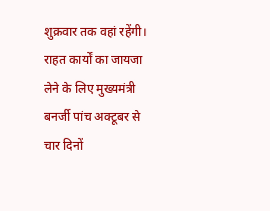शुक्रवार तक वहां रहेंगी। राहत कार्यों का जायजा लेने के लिए मुख्यमंत्री बनर्जी पांच अक्टूबर से चार दिनों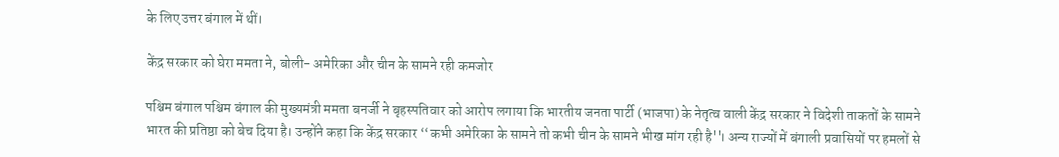के लिए उत्तर बंगाल में थीं।

केंद्र सरकार को घेरा ममता ने, बोली- अमेरिका और चीन के सामने रही कमजोर

पश्चिम बंगाल पश्चिम बंगाल की मुख्यमंत्री ममता बनर्जी ने बृहस्पतिवार को आरोप लगाया कि भारतीय जनता पार्टी (भाजपा) के नेतृत्व वाली केंद्र सरकार ने विदेशी ताकतों के सामने भारत की प्रतिष्ठा को बेच दिया है। उन्होंने कहा कि केंद्र सरकार ‘‘कभी अमेरिका के सामने तो कभी चीन के सामने भीख मांग रही है''। अन्य राज्यों में बंगाली प्रवासियों पर हमलों से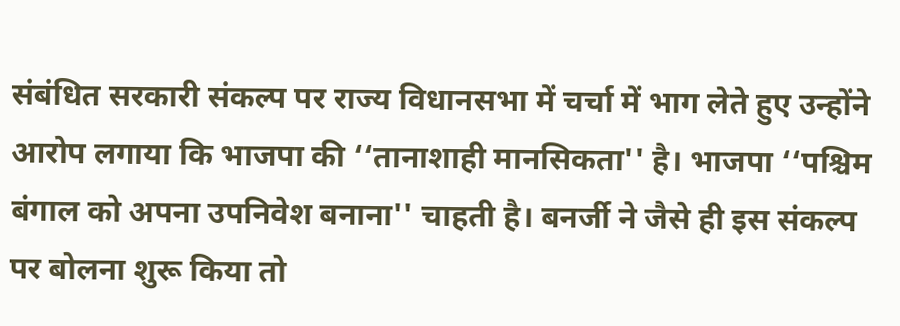संबंधित सरकारी संकल्प पर राज्य विधानसभा में चर्चा में भाग लेते हुए उन्होंने आरोप लगाया कि भाजपा की ‘‘तानाशाही मानसिकता'' है। भाजपा ‘‘पश्चिम बंगाल को अपना उपनिवेश बनाना'' चाहती है। बनर्जी ने जैसे ही इस संकल्प पर बोलना शुरू किया तो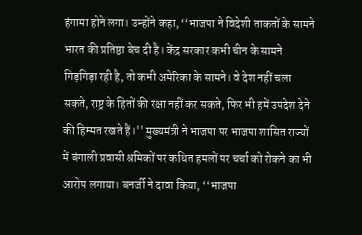हंगामा होने लगा। उन्होंने कहा, ‘‘भाजपा ने विदेशी ताकतों के सामने भारत की प्रतिष्ठा बेच दी है। केंद्र सरकार कभी चीन के सामने गिड़गिड़ा रही है, तो कभी अमेरिका के सामने। वे देश नहीं चला सकते, राष्ट्र के हितों की रक्षा नहीं कर सकते, फिर भी हमें उपदेश देने की हिम्मत रखते हैं।'' मुख्यमंत्री ने भाजपा पर भाजपा शासित राज्यों में बंगाली प्रवासी श्रमिकों पर कथित हमलों पर चर्चा को रोकने का भी आरोप लगाया। बनर्जी ने दावा किया, ‘‘भाजपा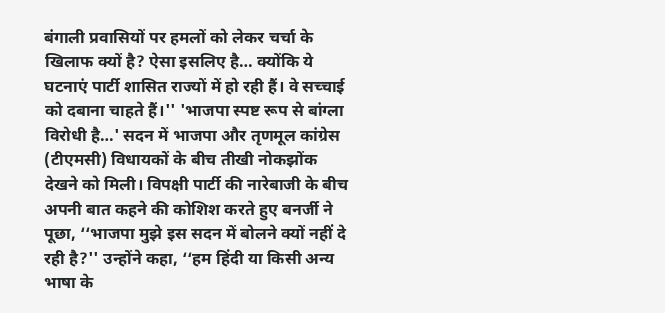बंगाली प्रवासियों पर हमलों को लेकर चर्चा के खिलाफ क्यों है? ऐसा इसलिए है… क्योंकि ये घटनाएं पार्टी शासित राज्यों में हो रही हैं। वे सच्चाई को दबाना चाहते हैं।'' 'भाजपा स्पष्ट रूप से बांग्ला विरोधी है…' सदन में भाजपा और तृणमूल कांग्रेस (टीएमसी) विधायकों के बीच तीखी नोकझोंक देखने को मिली। विपक्षी पार्टी की नारेबाजी के बीच अपनी बात कहने की कोशिश करते हुए बनर्जी ने पूछा, ‘‘भाजपा मुझे इस सदन में बोलने क्यों नहीं दे रही है?'' उन्होंने कहा, ‘‘हम हिंदी या किसी अन्य भाषा के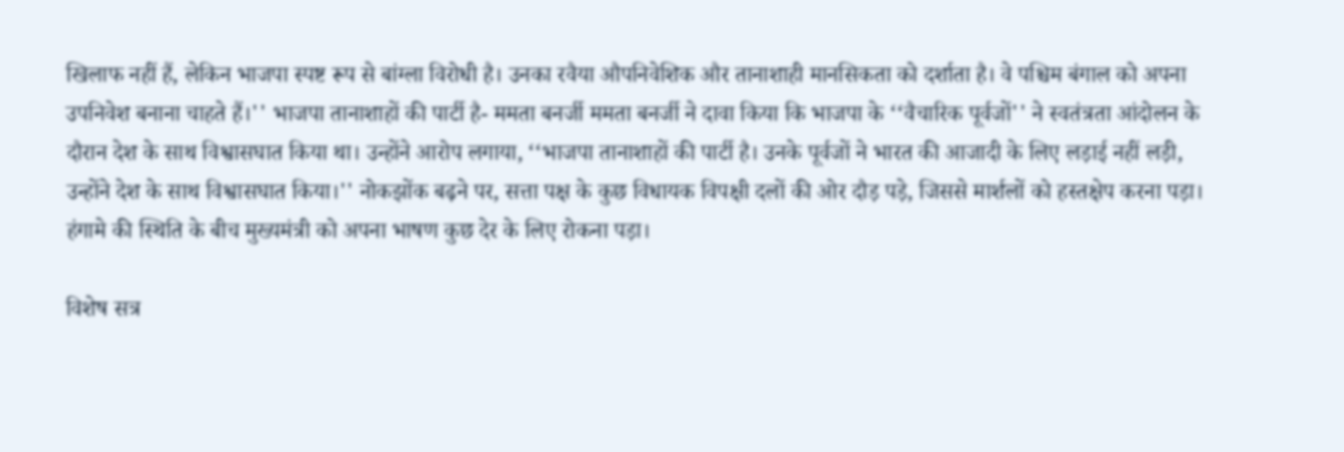खिलाफ नहीं हैं, लेकिन भाजपा स्पष्ट रूप से बांग्ला विरोधी है। उनका रवैया औपनिवेशिक और तानाशाही मानसिकता को दर्शाता है। वे पश्चिम बंगाल को अपना उपनिवेश बनाना चाहते हैं।'' भाजपा तानाशाहों की पार्टी है- ममता बनर्जी ममता बनर्जी ने दावा किया कि भाजपा के ‘‘वैचारिक पूर्वजों'' ने स्वतंत्रता आंदोलन के दौरान देश के साथ विश्वासघात किया था। उन्होंने आरोप लगाया, ‘‘भाजपा तानाशाहों की पार्टी है। उनके पूर्वजों ने भारत की आजादी के लिए लड़ाई नहीं लड़ी, उन्होंने देश के साथ विश्वासघात किया।'' नोकझोंक बढ़ने पर, सत्ता पक्ष के कुछ विधायक विपक्षी दलों की ओर दौड़ पड़े, जिससे मार्शलों को हस्तक्षेप करना पड़ा। हंगामे की स्थिति के बीच मुख्यमंत्री को अपना भाषण कुछ देर के लिए रोकना पड़ा।

विशेष सत्र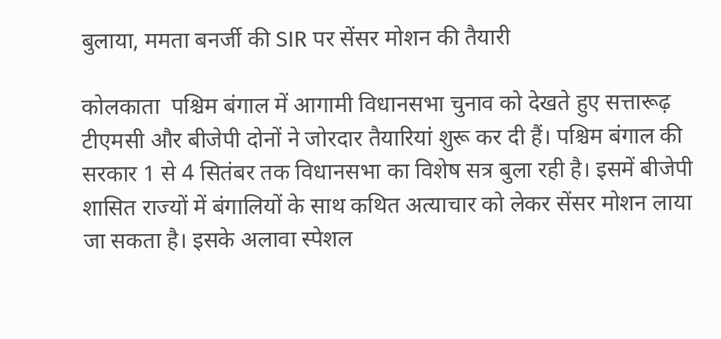बुलाया, ममता बनर्जी की SIR पर सेंसर मोशन की तैयारी

कोलकाता  पश्चिम बंगाल में आगामी विधानसभा चुनाव को देखते हुए सत्तारूढ़ टीएमसी और बीजेपी दोनों ने जोरदार तैयारियां शुरू कर दी हैं। पश्चिम बंगाल की सरकार 1 से 4 सितंबर तक विधानसभा का विशेष सत्र बुला रही है। इसमें बीजेपी शासित राज्यों में बंगालियों के साथ कथित अत्याचार को लेकर सेंसर मोशन लाया जा सकता है। इसके अलावा स्पेशल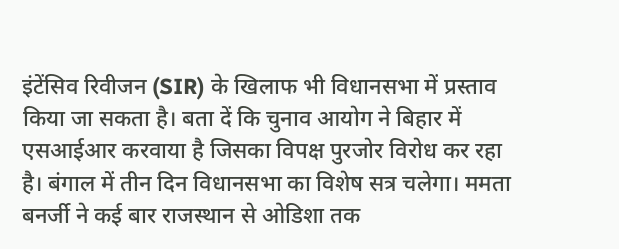इंटेंसिव रिवीजन (SIR) के खिलाफ भी विधानसभा में प्रस्ताव किया जा सकता है। बता दें कि चुनाव आयोग ने बिहार में एसआईआर करवाया है जिसका विपक्ष पुरजोर विरोध कर रहा है। बंगाल में तीन दिन विधानसभा का विशेष सत्र चलेगा। ममता बनर्जी ने कई बार राजस्थान से ओडिशा तक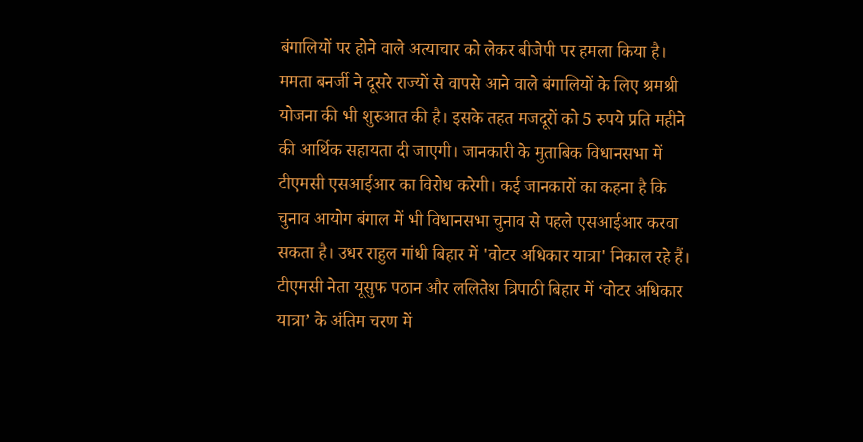बंगालियों पर होने वाले अत्याचार को लेकर बीजेपी पर हमला किया है। ममता बनर्जी ने दूसरे राज्यों से वापसे आने वाले बंगालियों के लिए श्रमश्री योजना की भी शुरुआत की है। इसके तहत मजदूरों को 5 रुपये प्रति महीने की आर्थिक सहायता दी जाएगी। जानकारी के मुताबिक विधानसभा में टीएमसी एसआईआर का विरोध करेगी। कई जानकारों का कहना है कि चुनाव आयोग बंगाल में भी विधानसभा चुनाव से पहले एसआईआर करवा सकता है। उधर राहुल गांधी बिहार में 'वोटर अधिकार यात्रा' निकाल रहे हैं। टीएमसी नेता यूसुफ पठान और ललितेश त्रिपाठी बिहार में ‘वोटर अधिकार यात्रा’ के अंतिम चरण में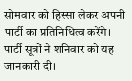सोमवार को हिस्सा लेकर अपनी पार्टी का प्रतिनिधित्व करेंगे। पार्टी सूत्रों ने शनिवार को यह जानकारी दी।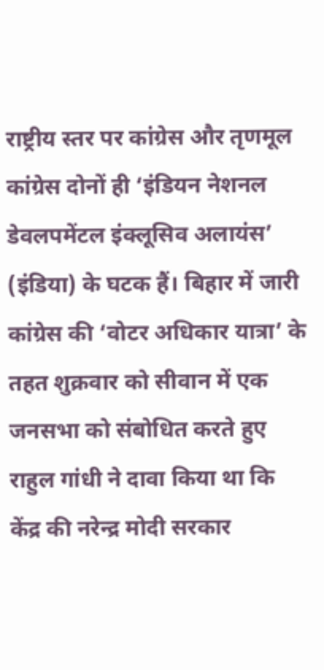राष्ट्रीय स्तर पर कांग्रेस और तृणमूल कांग्रेस दोनों ही ‘इंडियन नेशनल डेवलपमेंटल इंक्लूसिव अलायंस’ (इंडिया) के घटक हैं। बिहार में जारी कांग्रेस की ‘वोटर अधिकार यात्रा’ के तहत शुक्रवार को सीवान में एक जनसभा को संबोधित करते हुए राहुल गांधी ने दावा किया था कि केंद्र की नरेन्द्र मोदी सरकार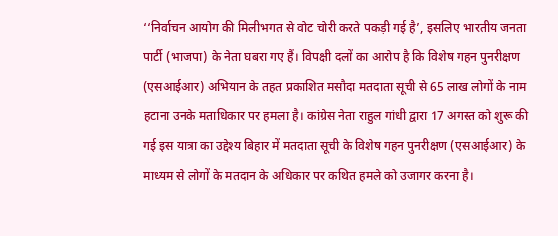‘‘निर्वाचन आयोग की मिलीभगत से वोट चोरी करते पकड़ी गई है’, इसलिए भारतीय जनता पार्टी (भाजपा) के नेता घबरा गए हैं। विपक्षी दलों का आरोप है कि विशेष गहन पुनरीक्षण (एसआईआर) अभियान के तहत प्रकाशित मसौदा मतदाता सूची से 65 लाख लोगों के नाम हटाना उनके मताधिकार पर हमला है। कांग्रेस नेता राहुल गांधी द्वारा 17 अगस्त को शुरू की गई इस यात्रा का उद्देश्य बिहार में मतदाता सूची के विशेष गहन पुनरीक्षण (एसआईआर) के माध्यम से लोगों के मतदान के अधिकार पर कथित हमले को उजागर करना है।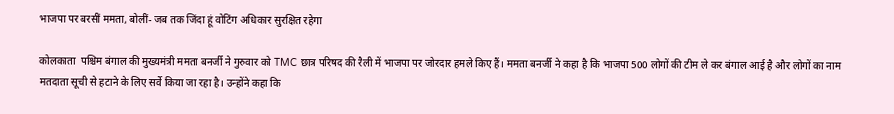भाजपा पर बरसीं ममता, बोलीं- जब तक जिंदा हूं वोटिंग अधिकार सुरक्षित रहेगा

कोलकाता  पश्चिम बंगाल की मुख्यमंत्री ममता बनर्जी ने गुरुवार को TMC छात्र परिषद की रैली में भाजपा पर जोरदार हमले किए हैं। ममता बनर्जी ने कहा है कि भाजपा 500 लोगों की टीम ले कर बंगाल आई है और लोगों का नाम मतदाता सूची से हटाने के लिए सर्वे किया जा रहा है। उन्होंने कहा कि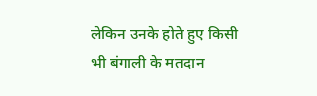लेकिन उनके होते हुए किसी भी बंगाली के मतदान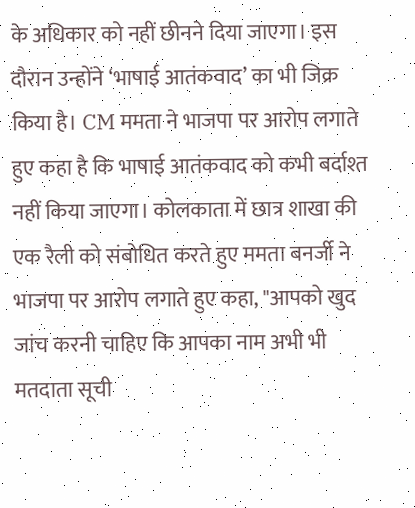के अधिकार को नहीं छीनने दिया जाएगा। इस दौरान उन्होंने ‘भाषाई आतंकवाद’ का भी जिक्र किया है। CM ममता ने भाजपा पर आरोप लगाते हुए कहा है कि भाषाई आतंकवाद को कभी बर्दाश्त नहीं किया जाएगा। कोलकाता में छात्र शाखा की एक रैली को संबोधित करते हुए ममता बनर्जी ने भाजपा पर आरोप लगाते हुए कहा, "आपको खुद जांच करनी चाहिए कि आपका नाम अभी भी मतदाता सूची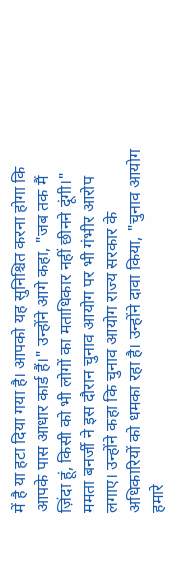में है या हटा दिया गया है। आपको यह सुनिश्चित करना होगा कि आपके पास आधार कार्ड हैं।" उन्होंने आगे कहा, "जब तक मैं ज़िंदा हूं, किसी को भी लोगों का मताधिकार नहीं छीनने दूंगी।" ममता बनर्जी ने इस दौरान चुनाव आयोग पर भी गंभीर आरोप लगाए। उन्होंने कहा कि चुनाव आयोग राज्य सरकार के अधिकारियों को धमका रहा है। उन्होंने दावा किया, "चुनाव आयोग हमारे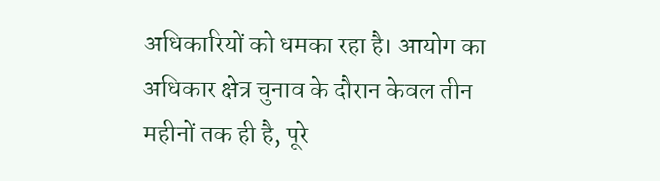अधिकारियों को धमका रहा है। आयोग का अधिकार क्षेत्र चुनाव के दौरान केवल तीन महीनों तक ही है, पूरे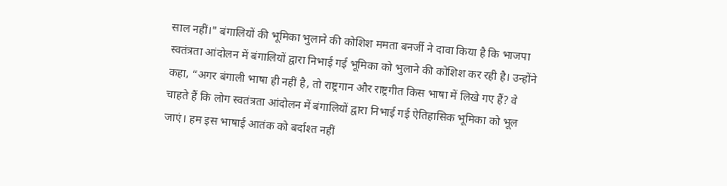साल नहीं।" बंगालियों की भूमिका भुलाने की कोशिश ममता बनर्जी ने दावा किया है कि भाजपा स्वतंत्रता आंदोलन में बंगालियों द्वारा निभाई गई भूमिका को भुलाने की कोशिश कर रही है। उन्होंने कहा, “अगर बंगाली भाषा ही नहीं है, तो राष्ट्रगान और राष्ट्रगीत किस भाषा में लिखे गए हैं? वे चाहते हैं कि लोग स्वतंत्रता आंदोलन में बंगालियों द्वारा निभाई गई ऐतिहासिक भूमिका को भूल जाएं। हम इस भाषाई आतंक को बर्दाश्त नहीं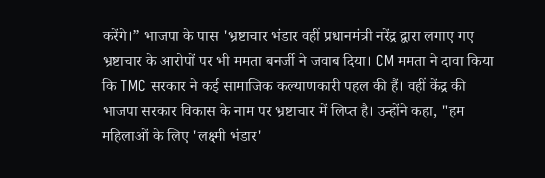करेंगे।” भाजपा के पास 'भ्रष्टाचार भंडार वहीं प्रधानमंत्री नरेंद्र द्वारा लगाए गए भ्रष्टाचार के आरोपों पर भी ममता बनर्जी ने जवाब दिया। CM ममता ने दावा किया कि TMC सरकार ने कई सामाजिक कल्याणकारी पहल की हैं। वहीं केंद्र की भाजपा सरकार विकास के नाम पर भ्रष्टाचार में लिप्त है। उन्होंने कहा, "हम महिलाओं के लिए 'लक्ष्मी भंडार'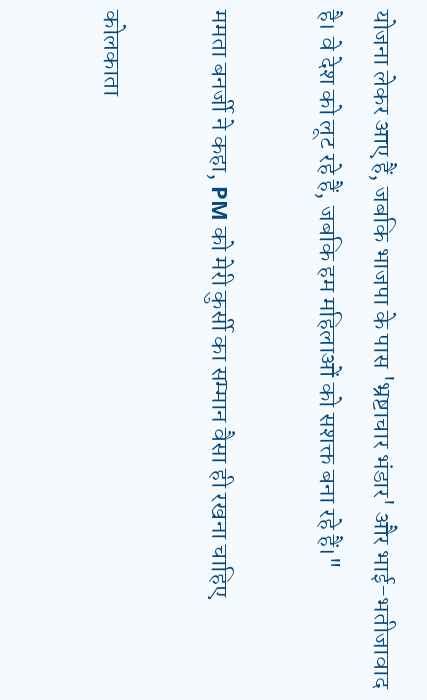योजना लेकर आए हैं, जबकि भाजपा के पास 'भ्रष्टाचार भंडार' और भाई-भतीजावाद है। वे देश को लूट रहे हैं, जबकि हम महिलाओं को सशक्त बना रहे हैं।"

ममता बनर्जी ने कहा, PM को मेरी कुर्सी का सम्मान वैसा ही रखना चाहिए

कोलकाता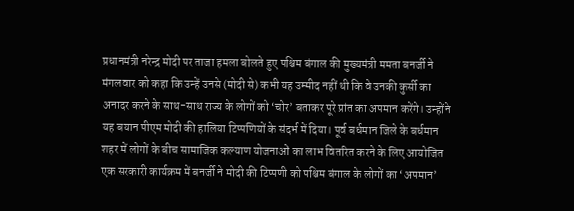प्रधानमंत्री नरेन्द्र मोदी पर ताजा हमला बोलते हुए पश्चिम बंगाल की मुख्यमंत्री ममता बनर्जी ने मंगलवार को कहा कि उन्हें उनसे (मोदी से) कभी यह उम्मीद नहीं थी कि वे उनकी कुर्सी का अनादर करने के साथ-साथ राज्य के लोगों को ‘चोर’ बताकर पूरे प्रांत का अपमान करेंगे। उन्होंने यह बयान पीएम मोदी की हालिया टिप्पणियों के संदर्भ में दिया। पूर्व बर्धमान जिले के बर्धमान शहर में लोगों के बीच सामाजिक कल्याण योजनाओं का लाभ वितरित करने के लिए आयोजित एक सरकारी कार्यक्रम में बनर्जी ने मोदी की टिप्पणी को पश्चिम बंगाल के लोगों का ‘अपमान’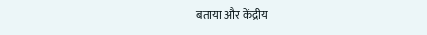बताया और केंद्रीय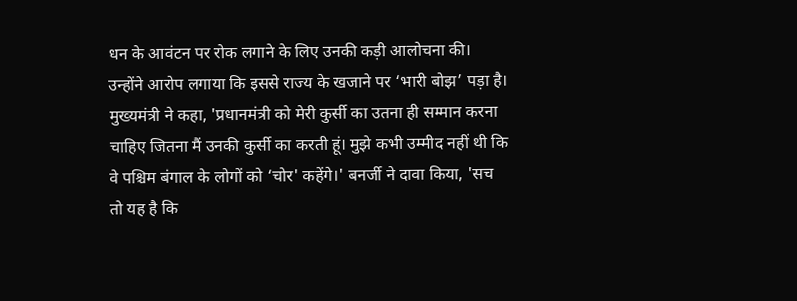धन के आवंटन पर रोक लगाने के लिए उनकी कड़ी आलोचना की। उन्होंने आरोप लगाया कि इससे राज्य के खजाने पर ‘भारी बोझ’ पड़ा है। मुख्यमंत्री ने कहा, 'प्रधानमंत्री को मेरी कुर्सी का उतना ही सम्मान करना चाहिए जितना मैं उनकी कुर्सी का करती हूं। मुझे कभी उम्मीद नहीं थी कि वे पश्चिम बंगाल के लोगों को ‘चोर' कहेंगे।' बनर्जी ने दावा किया, 'सच तो यह है कि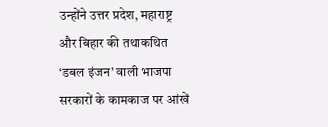उन्होंने उत्तर प्रदेश, महाराष्ट्र और बिहार की तथाकथित ‘डबल इंजन’ वाली भाजपा सरकारों के कामकाज पर आंखें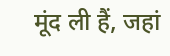मूंद ली हैं, जहां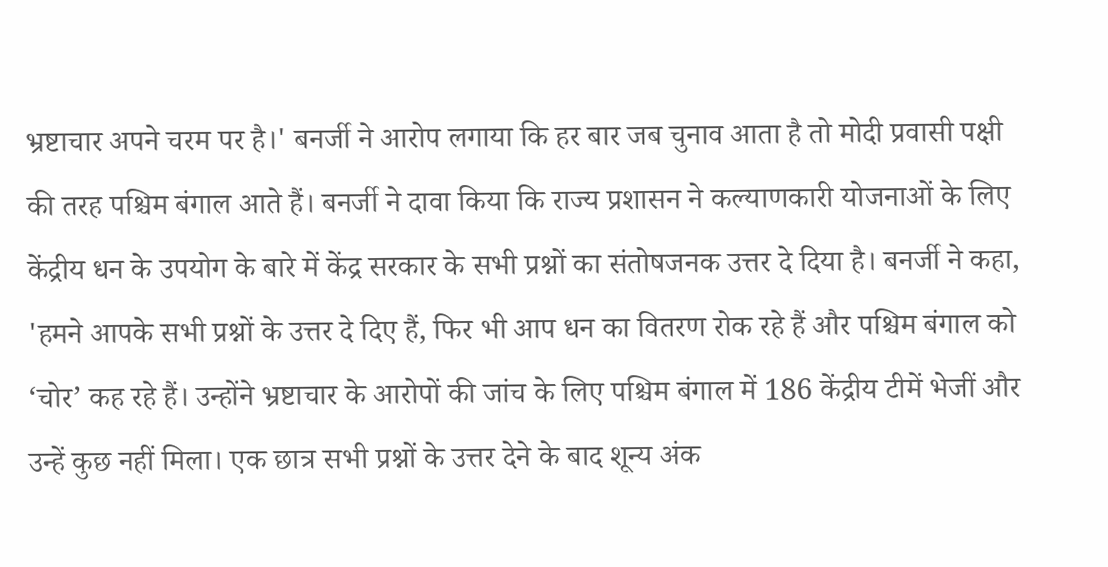भ्रष्टाचार अपने चरम पर है।' बनर्जी ने आरोप लगाया कि हर बार जब चुनाव आता है तो मोदी प्रवासी पक्षी की तरह पश्चिम बंगाल आते हैं। बनर्जी ने दावा किया कि राज्य प्रशासन ने कल्याणकारी योजनाओं के लिए केंद्रीय धन के उपयोग के बारे में केंद्र सरकार के सभी प्रश्नों का संतोषजनक उत्तर दे दिया है। बनर्जी ने कहा, 'हमने आपके सभी प्रश्नों के उत्तर दे दिए हैं, फिर भी आप धन का वितरण रोक रहे हैं और पश्चिम बंगाल को ‘चोर’ कह रहे हैं। उन्होंने भ्रष्टाचार के आरोपों की जांच के लिए पश्चिम बंगाल में 186 केंद्रीय टीमें भेजीं और उन्हें कुछ नहीं मिला। एक छात्र सभी प्रश्नों के उत्तर देने के बाद शून्य अंक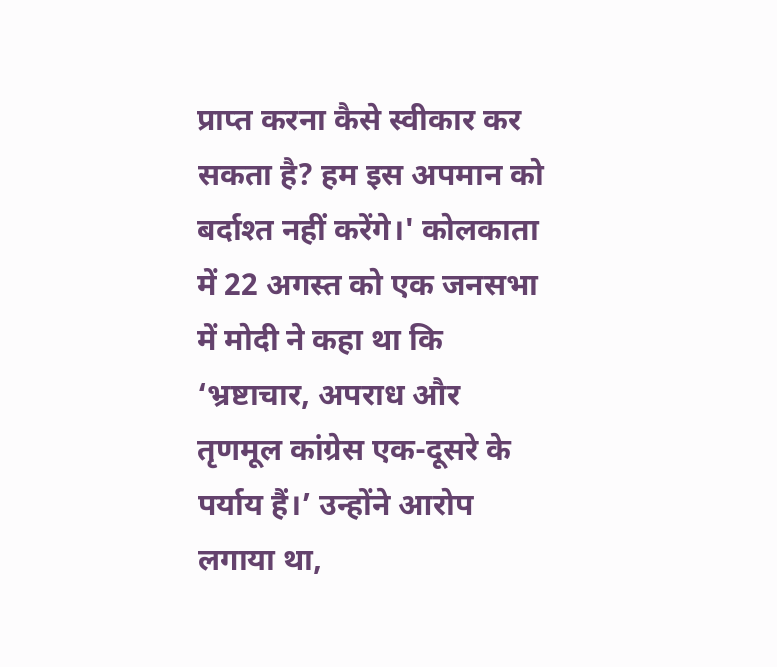प्राप्त करना कैसे स्वीकार कर सकता है? हम इस अपमान को बर्दाश्त नहीं करेंगे।' कोलकाता में 22 अगस्त को एक जनसभा में मोदी ने कहा था कि ‘भ्रष्टाचार, अपराध और तृणमूल कांग्रेस एक-दूसरे के पर्याय हैं।’ उन्होंने आरोप लगाया था,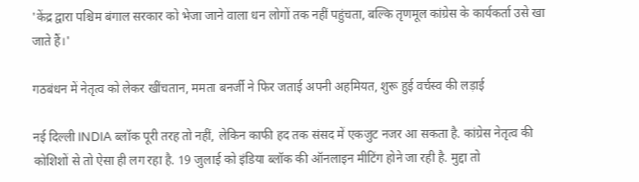'केंद्र द्वारा पश्चिम बंगाल सरकार को भेजा जाने वाला धन लोगों तक नहीं पहुंचता, बल्कि तृणमूल कांग्रेस के कार्यकर्ता उसे खा जाते हैं।'

गठबंधन में नेतृत्व को लेकर खींचतान, ममता बनर्जी ने फिर जताई अपनी अहमियत, शुरू हुई वर्चस्व की लड़ाई

नई दिल्ली INDIA ब्लॉक पूरी तरह तो नहीं, लेकिन काफी हद तक संसद में एकजुट नजर आ सकता है. कांग्रेस नेतृत्व की कोशिशों से तो ऐसा ही लग रहा है. 19 जुलाई को इंडिया ब्लॉक की ऑनलाइन मीटिंग होने जा रही है. मुद्दा तो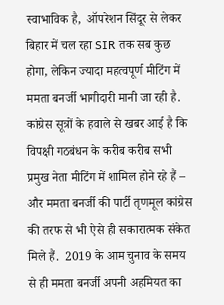स्वाभाविक है,  ऑपरेशन सिंदूर से लेकर बिहार में चल रहा SIR तक सब कुछ होगा, लेकिन ज्यादा महत्वपूर्ण मीटिंग में ममता बनर्जी भागीदारी मानी जा रही है.   कांग्रेस सूत्रों के हवाले से खबर आई है कि विपक्षी गठबंधन के करीब करीब सभी प्रमुख नेता मीटिंग में शामिल होने रहे हैं – और ममता बनर्जी की पार्टी तृणमूल कांग्रेस की तरफ से भी ऐसे ही सकारात्मक संकेत मिले हैं.  2019 के आम चुनाव के समय से ही ममता बनर्जी अपनी अहमियत का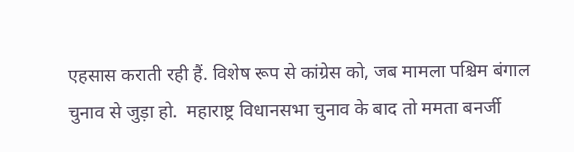एहसास कराती रही हैं. विशेष रूप से कांग्रेस को, जब मामला पश्चिम बंगाल चुनाव से जुड़ा हो.  महाराष्ट्र विधानसभा चुनाव के बाद तो ममता बनर्जी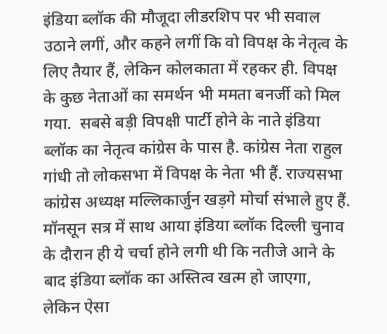इंडिया ब्लॉक की मौजूदा लीडरशिप पर भी सवाल उठाने लगीं, और कहने लगीं कि वो विपक्ष के नेतृत्व के लिए तैयार हैं, लेकिन कोलकाता में रहकर ही. विपक्ष के कुछ नेताओं का समर्थन भी ममता बनर्जी को मिल गया.  सबसे बड़ी विपक्षी पार्टी होने के नाते इंडिया ब्लॉक का नेतृत्व कांग्रेस के पास है. कांग्रेस नेता राहुल गांधी तो लोकसभा में विपक्ष के नेता भी हैं. राज्यसभा कांग्रेस अध्यक्ष मल्लिकार्जुन खड़गे मोर्चा संभाले हुए हैं.  मॉनसून सत्र में साथ आया इंडिया ब्लॉक दिल्ली चुनाव के दौरान ही ये चर्चा होने लगी थी कि नतीजे आने के बाद इंडिया ब्लॉक का अस्तित्व खत्म हो जाएगा, लेकिन ऐसा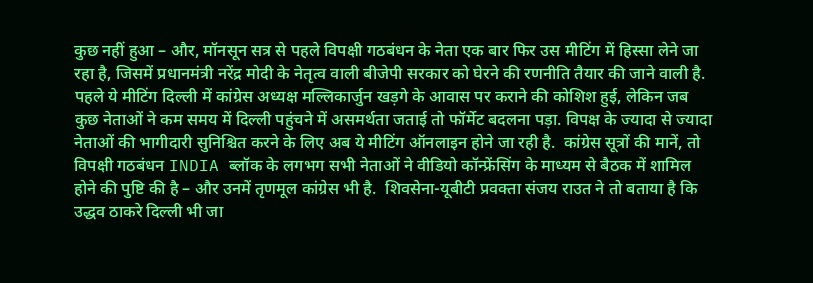कुछ नहीं हुआ – और, मॉनसून सत्र से पहले विपक्षी गठबंधन के नेता एक बार फिर उस मीटिंग में हिस्सा लेने जा रहा है, जिसमें प्रधानमंत्री नरेंद्र मोदी के नेतृत्व वाली बीजेपी सरकार को घेरने की रणनीति तैयार की जाने वाली है.  पहले ये मीटिंग दिल्ली में कांग्रेस अध्यक्ष मल्लिकार्जुन खड़गे के आवास पर कराने की कोशिश हुई, लेकिन जब कुछ नेताओं ने कम समय में दिल्ली पहुंचने में असमर्थता जताई तो फॉर्मेट बदलना पड़ा. विपक्ष के ज्यादा से ज्यादा नेताओं की भागीदारी सुनिश्चित करने के लिए अब ये मीटिंग ऑनलाइन होने जा रही है.  कांग्रेस सूत्रों की मानें, तो विपक्षी गठबंधन INDIA ब्लॉक के लगभग सभी नेताओं ने वीडियो कॉन्फ्रेंसिंग के माध्यम से बैठक में शामिल होने की पुष्टि की है – और उनमें तृणमूल कांग्रेस भी है.  शिवसेना-यूबीटी प्रवक्ता संजय राउत ने तो बताया है कि उद्धव ठाकरे दिल्ली भी जा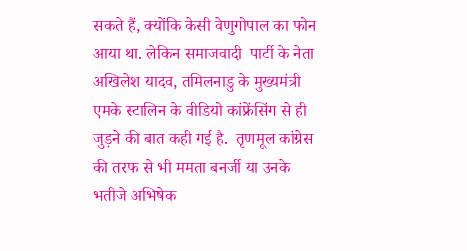सकते हैं, क्योंकि केसी वेणुगोपाल का फोन आया था. लेकिन समाजवादी  पार्टी के नेता अखिलेश यादव, तमिलनाडु के मुख्यमंत्री एमके स्टालिन के वीडियो कांफ्रेंसिंग से ही जुड़ने की बात कही गई है.  तृणमूल कांग्रेस की तरफ से भी ममता बनर्जी या उनके भतीजे अभिषेक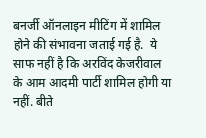बनर्जी ऑनलाइन मीटिंग में शामिल होने की संभावना जताई गई है.  ये साफ नहीं है कि अरविंद केजरीवाल के आम आदमी पार्टी शामिल होगी या नहीं. बीते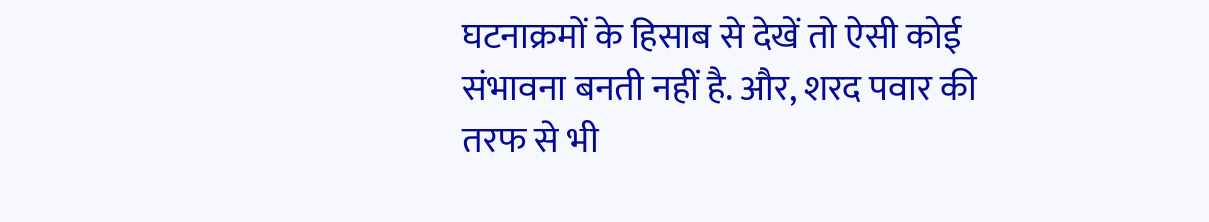घटनाक्रमों के हिसाब से देखें तो ऐसी कोई संभावना बनती नहीं है. और, शरद पवार की तरफ से भी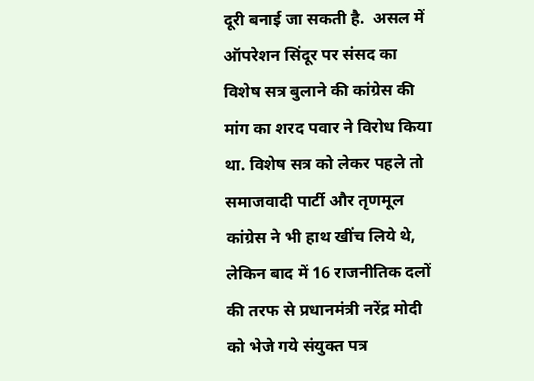दूरी बनाई जा सकती है.  असल में ऑपरेशन सिंदूर पर संसद का विशेष सत्र बुलाने की कांग्रेस की मांग का शरद पवार ने विरोध किया था. विशेष सत्र को लेकर पहले तो समाजवादी पार्टी और तृणमूल कांग्रेस ने भी हाथ खींच लिये थे, लेकिन बाद में 16 राजनीतिक दलों की तरफ से प्रधानमंत्री नरेंद्र मोदी को भेजे गये संयुक्त पत्र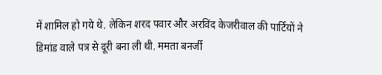में शामिल हो गये थे. लेकिन शरद पवार और अरविंद केजरीवाल की पार्टियों ने डिमांड वाले पत्र से दूरी बना ली थी. ममता बनर्जी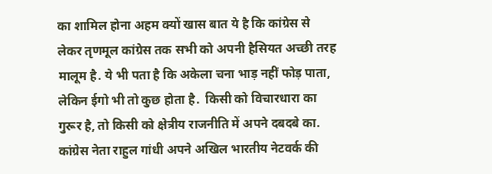का शामिल होना अहम क्यों खास बात ये है कि कांग्रेस से लेकर तृणमूल कांग्रेस तक सभी को अपनी हैसियत अच्छी तरह मालूम है. ये भी पता है कि अकेला चना भाड़ नहीं फोड़ पाता, लेकिन ईगो भी तो कुछ होता है.  किसी को विचारधारा का गुरूर है, तो किसी को क्षेत्रीय राजनीति में अपने दबदबे का. कांग्रेस नेता राहुल गांधी अपने अखिल भारतीय नेटवर्क की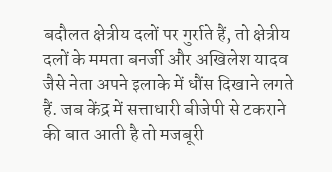बदौलत क्षेत्रीय दलों पर गुर्राते हैं, तो क्षेत्रीय दलों के ममता बनर्जी और अखिलेश यादव जैसे नेता अपने इलाके में धौंस दिखाने लगते हैं. जब केंद्र में सत्ताधारी बीजेपी से टकराने की बात आती है तो मजबूरी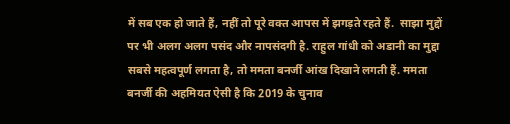में सब एक हो जाते हैं, नहीं तो पूरे वक्त आपस में झगड़ते रहते हैं.  साझा मुद्दों पर भी अलग अलग पसंद और नापसंदगी है. राहुल गांधी को अडानी का मुद्दा सबसे महत्वपूर्ण लगता है, तो ममता बनर्जी आंख दिखाने लगती हैं. ममता बनर्जी की अहमियत ऐसी है कि 2019 के चुनाव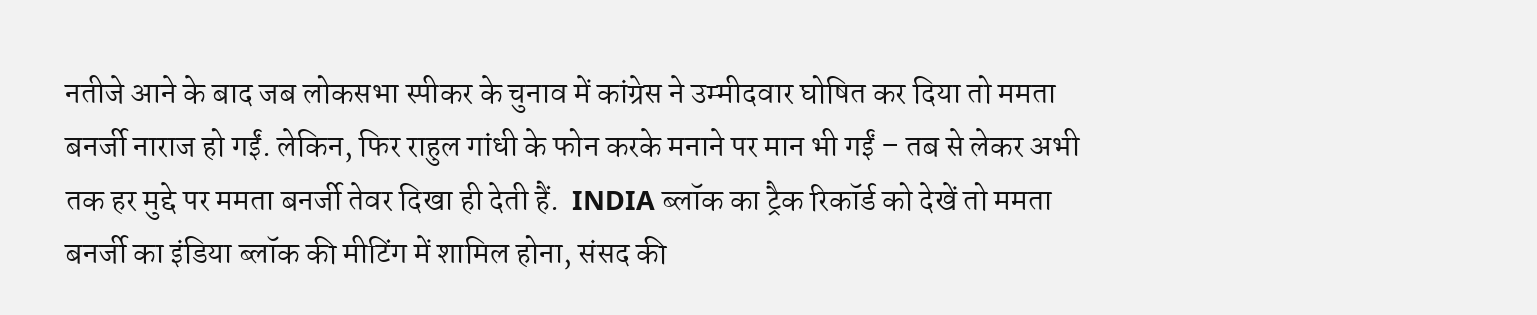नतीजे आने के बाद जब लोकसभा स्पीकर के चुनाव में कांग्रेस ने उम्मीदवार घोषित कर दिया तो ममता बनर्जी नाराज हो गईं. लेकिन, फिर राहुल गांधी के फोन करके मनाने पर मान भी गईं – तब से लेकर अभी तक हर मुद्दे पर ममता बनर्जी तेवर दिखा ही देती हैं.  INDIA ब्लॉक का ट्रैक रिकॉर्ड को देखें तो ममता बनर्जी का इंडिया ब्लॉक की मीटिंग में शामिल होना, संसद की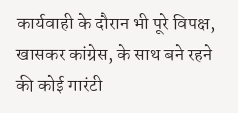कार्यवाही के दौरान भी पूरे विपक्ष, खासकर कांग्रेस, के साथ बने रहने की कोई गारंटी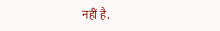नहीं है.